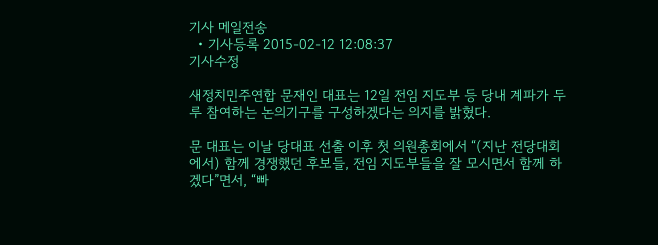기사 메일전송
  • 기사등록 2015-02-12 12:08:37
기사수정

새정치민주연합 문재인 대표는 12일 전임 지도부 등 당내 계파가 두루 참여하는 논의기구를 구성하겠다는 의지를 밝혔다.

문 대표는 이날 당대표 선출 이후 첫 의원총회에서 “(지난 전당대회에서) 함께 경쟁했던 후보들, 전임 지도부들을 잘 모시면서 함께 하겠다”면서, “빠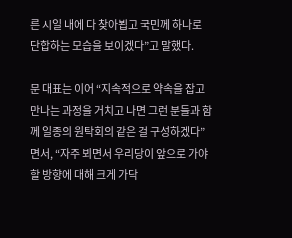른 시일 내에 다 찾아뵙고 국민께 하나로 단합하는 모습을 보이겠다”고 말했다.

문 대표는 이어 “지속적으로 약속을 잡고 만나는 과정을 거치고 나면 그런 분들과 함께 일종의 원탁회의 같은 걸 구성하겠다”면서, “자주 뵈면서 우리당이 앞으로 가야 할 방향에 대해 크게 가닥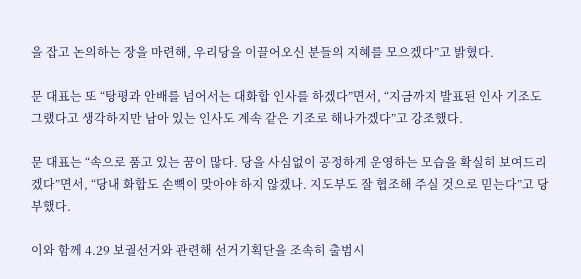을 잡고 논의하는 장을 마련해, 우리당을 이끌어오신 분들의 지혜를 모으겠다”고 밝혔다.

문 대표는 또 “탕평과 안배를 넘어서는 대화합 인사를 하겠다”면서, “지금까지 발표된 인사 기조도 그랬다고 생각하지만 남아 있는 인사도 계속 같은 기조로 해나가겠다”고 강조했다.

문 대표는 “속으로 품고 있는 꿈이 많다. 당을 사심없이 공정하게 운영하는 모습을 확실히 보여드리겠다”면서, “당내 화합도 손뼉이 맞아야 하지 않겠나. 지도부도 잘 협조해 주실 것으로 믿는다”고 당부했다.

이와 함께 4.29 보궐선거와 관련해 선거기획단을 조속히 출범시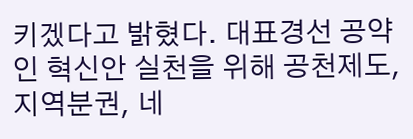키겠다고 밝혔다. 대표경선 공약인 혁신안 실천을 위해 공천제도, 지역분권, 네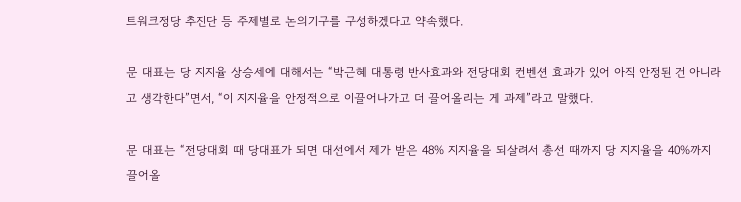트워크정당 추진단 등 주제별로 논의기구를 구성하겠다고 약속했다.

문 대표는 당 지지율 상승세에 대해서는 “박근혜 대통령 반사효과와 전당대회 컨벤션 효과가 있어 아직 안정된 건 아니라고 생각한다”면서, “이 지지율을 안정적으로 이끌어나가고 더 끌어올리는 게 과제”라고 말했다.

문 대표는 “전당대회 때 당대표가 되면 대선에서 제가 받은 48% 지지율을 되살려서 총선 때까지 당 지지율을 40%까지 끌어올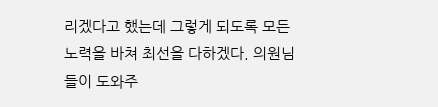리겠다고 했는데 그렇게 되도록 모든 노력을 바쳐 최선을 다하겠다. 의원님들이 도와주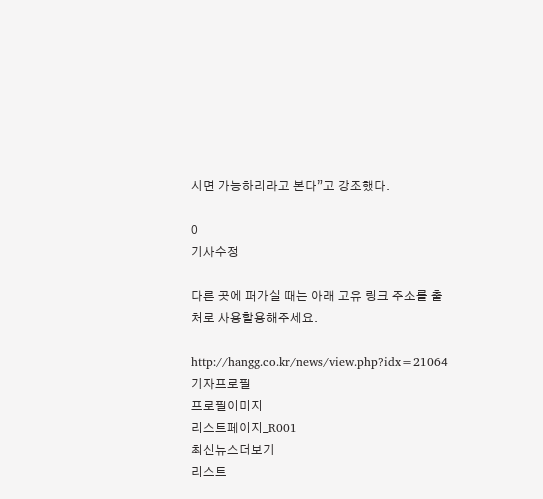시면 가능하리라고 본다”고 강조했다.

0
기사수정

다른 곳에 퍼가실 때는 아래 고유 링크 주소를 출처로 사용할용해주세요.

http://hangg.co.kr/news/view.php?idx=21064
기자프로필
프로필이미지
리스트페이지_R001
최신뉴스더보기
리스트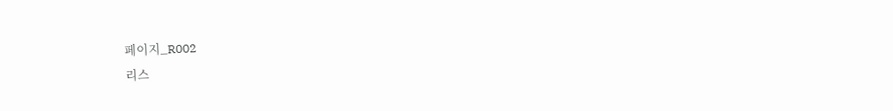페이지_R002
리스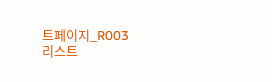트페이지_R003
리스트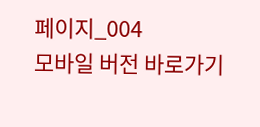페이지_004
모바일 버전 바로가기